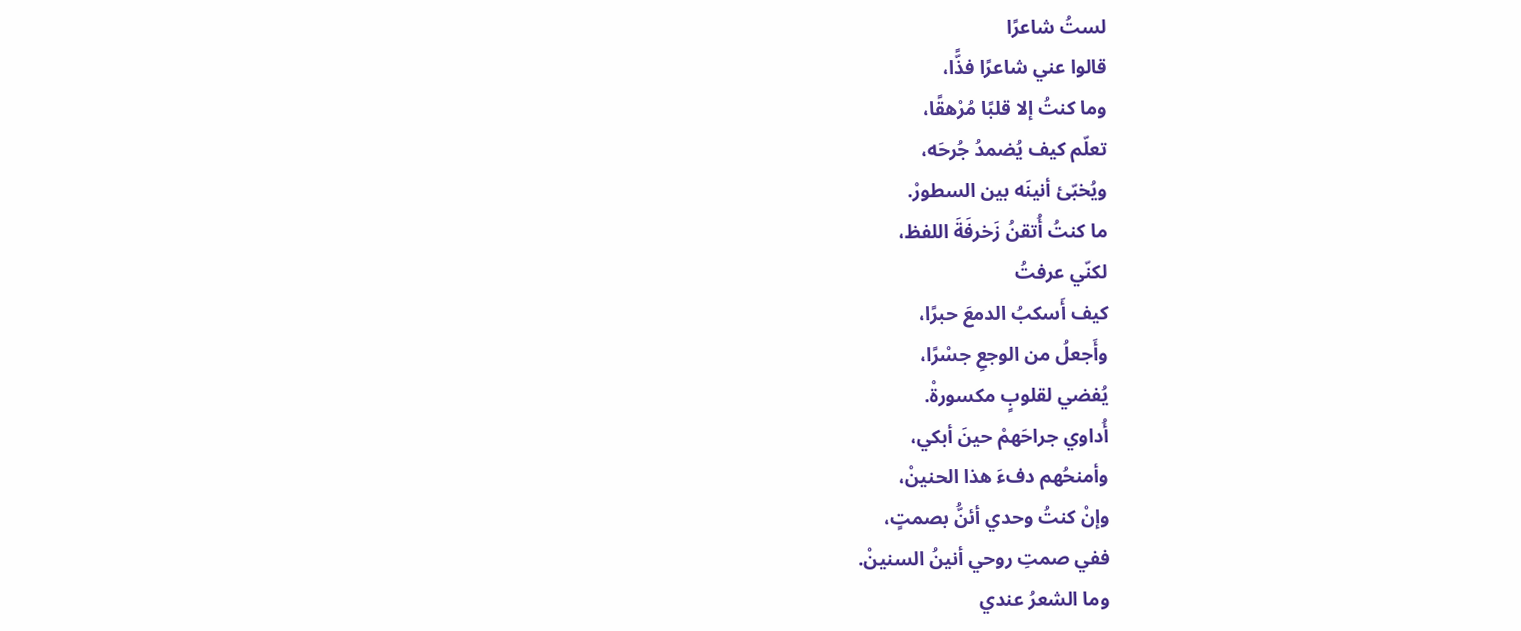لستُ شاعرًا
قالوا عني شاعرًا فذًّا،
وما كنتُ إلا قلبًا مُرْهقًا،
تعلّم كيف يُضمدُ جُرحَه،
ويُخبّئ أنينَه بين السطورْ.
ما كنتُ أُتقنُ زَخرفَةَ اللفظ،
لكنّي عرفتُ
كيف أَسكبُ الدمعَ حبرًا،
وأَجعلُ من الوجعِ جسْرًا،
يُفضي لقلوبٍ مكسورةْ.
أُداوي جراحَهمْ حينَ أبكي،
وأمنحُهم دفءَ هذا الحنينْ،
وإنْ كنتُ وحدي أئنُّ بصمتٍ،
ففي صمتِ روحي أنينُ السنينْ.
وما الشعرُ عندي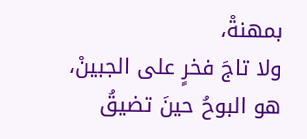بمهنةْ،
ولا تاجَ فخرٍ على الجبينْ،
هو البوحُ حينَ تضيقُ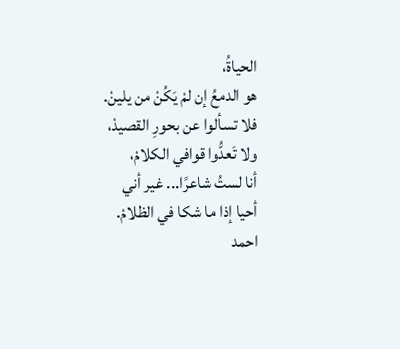الحياةُ،
هو الدمعُ إن لمْ يَكُنْ من يلينْ.
فلا تسألوا عن بحورِ القصيدْ،
ولا تَعدُّوا قوافي الكلامْ،
أنا لستُ شاعرًا... غير أني
أحيا إذا ما شكا في الظلامْ.
احمد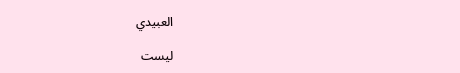العبيدي

ليست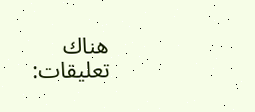هناك تعليقات: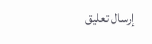إرسال تعليق